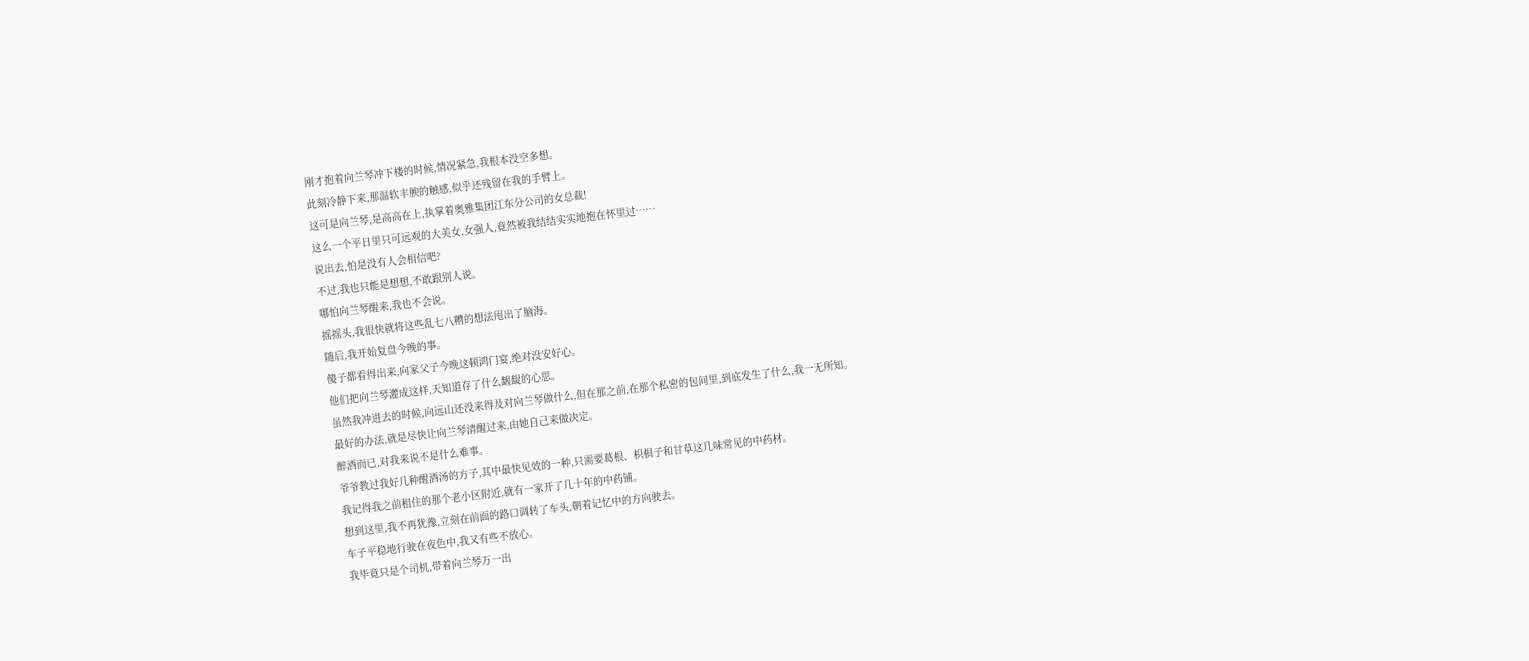刚才抱着向兰琴冲下楼的时候,情况紧急,我根本没空多想。
此刻冷静下来,那温软丰腴的触感,似乎还残留在我的手臂上。
这可是向兰琴,是高高在上,执掌着奥雅集团江东分公司的女总裁!
这么一个平日里只可远观的大美女,女强人,竟然被我结结实实地抱在怀里过……
说出去,怕是没有人会相信吧?
不过,我也只能是想想,不敢跟别人说。
哪怕向兰琴醒来,我也不会说。
摇摇头,我很快就将这些乱七八糟的想法甩出了脑海。
随后,我开始复盘今晚的事。
傻子都看得出来,向家父子今晚这顿鸿门宴,绝对没安好心。
他们把向兰琴灌成这样,天知道存了什么龌龊的心思。
虽然我冲进去的时候,向远山还没来得及对向兰琴做什么,但在那之前,在那个私密的包间里,到底发生了什么,我一无所知。
最好的办法,就是尽快让向兰琴清醒过来,由她自己来做决定。
醉酒而已,对我来说不是什么难事。
爷爷教过我好几种醒酒汤的方子,其中最快见效的一种,只需要葛根、枳椇子和甘草这几味常见的中药材。
我记得我之前租住的那个老小区附近,就有一家开了几十年的中药铺。
想到这里,我不再犹豫,立刻在前面的路口调转了车头,朝着记忆中的方向驶去。
车子平稳地行驶在夜色中,我又有些不放心。
我毕竟只是个司机,带着向兰琴万一出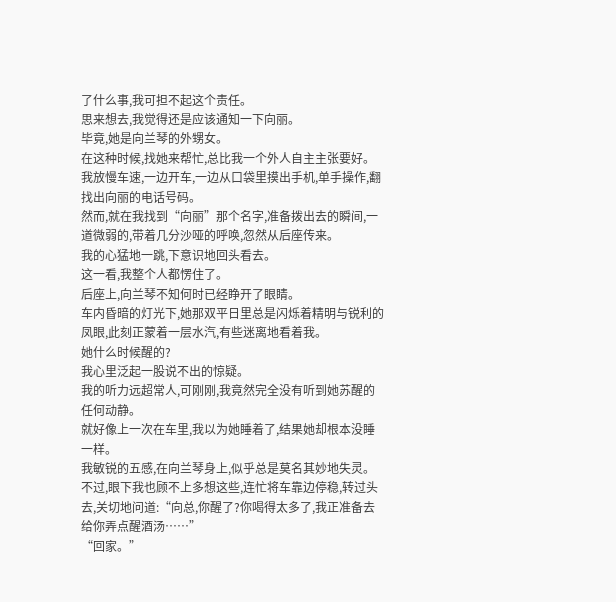了什么事,我可担不起这个责任。
思来想去,我觉得还是应该通知一下向丽。
毕竟,她是向兰琴的外甥女。
在这种时候,找她来帮忙,总比我一个外人自主主张要好。
我放慢车速,一边开车,一边从口袋里摸出手机,单手操作,翻找出向丽的电话号码。
然而,就在我找到“向丽”那个名字,准备拨出去的瞬间,一道微弱的,带着几分沙哑的呼唤,忽然从后座传来。
我的心猛地一跳,下意识地回头看去。
这一看,我整个人都愣住了。
后座上,向兰琴不知何时已经睁开了眼睛。
车内昏暗的灯光下,她那双平日里总是闪烁着精明与锐利的凤眼,此刻正蒙着一层水汽,有些迷离地看着我。
她什么时候醒的?
我心里泛起一股说不出的惊疑。
我的听力远超常人,可刚刚,我竟然完全没有听到她苏醒的任何动静。
就好像上一次在车里,我以为她睡着了,结果她却根本没睡一样。
我敏锐的五感,在向兰琴身上,似乎总是莫名其妙地失灵。
不过,眼下我也顾不上多想这些,连忙将车靠边停稳,转过头去,关切地问道:“向总,你醒了?你喝得太多了,我正准备去给你弄点醒酒汤……”
“回家。”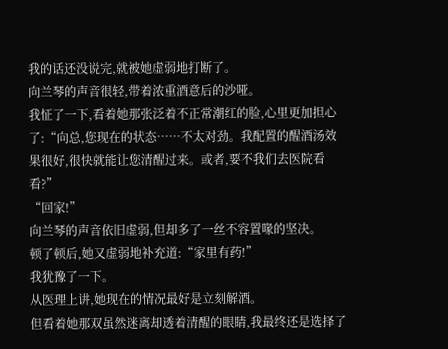我的话还没说完,就被她虚弱地打断了。
向兰琴的声音很轻,带着浓重酒意后的沙哑。
我怔了一下,看着她那张泛着不正常潮红的脸,心里更加担心了:“向总,您现在的状态……不太对劲。我配置的醒酒汤效果很好,很快就能让您清醒过来。或者,要不我们去医院看看?”
“回家!”
向兰琴的声音依旧虚弱,但却多了一丝不容置喙的坚决。
顿了顿后,她又虚弱地补充道:“家里有药!”
我犹豫了一下。
从医理上讲,她现在的情况最好是立刻解酒。
但看着她那双虽然迷离却透着清醒的眼睛,我最终还是选择了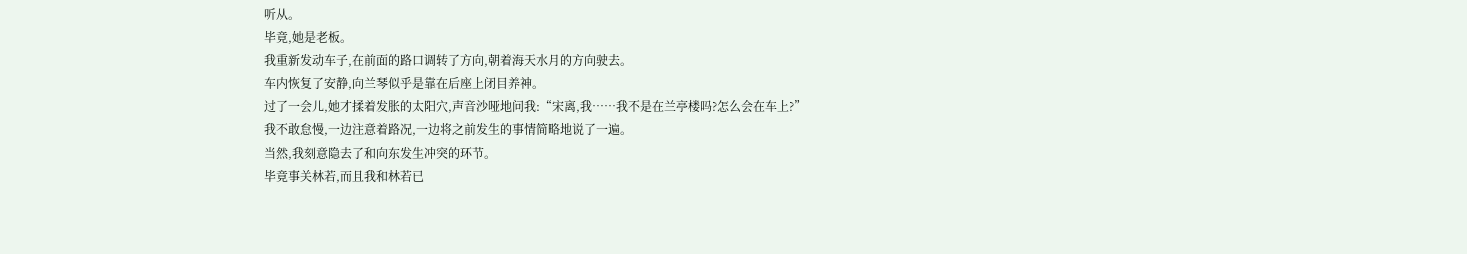听从。
毕竟,她是老板。
我重新发动车子,在前面的路口调转了方向,朝着海天水月的方向驶去。
车内恢复了安静,向兰琴似乎是靠在后座上闭目养神。
过了一会儿,她才揉着发胀的太阳穴,声音沙哑地问我:“宋离,我……我不是在兰亭楼吗?怎么会在车上?”
我不敢怠慢,一边注意着路况,一边将之前发生的事情简略地说了一遍。
当然,我刻意隐去了和向东发生冲突的环节。
毕竟事关林若,而且我和林若已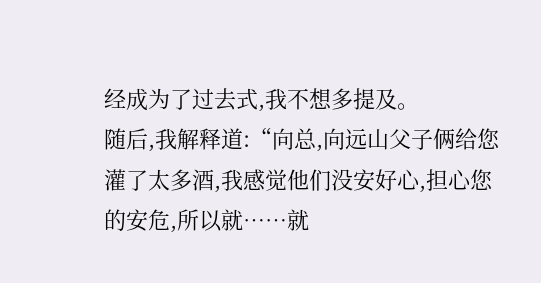经成为了过去式,我不想多提及。
随后,我解释道:“向总,向远山父子俩给您灌了太多酒,我感觉他们没安好心,担心您的安危,所以就……就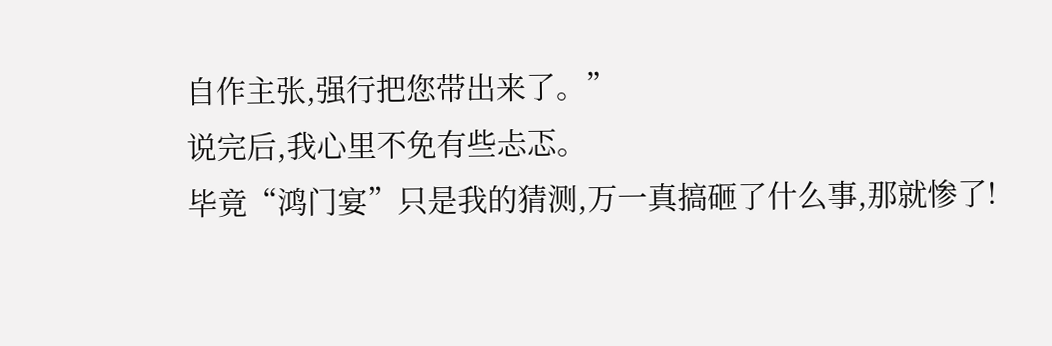自作主张,强行把您带出来了。”
说完后,我心里不免有些忐忑。
毕竟“鸿门宴”只是我的猜测,万一真搞砸了什么事,那就惨了!